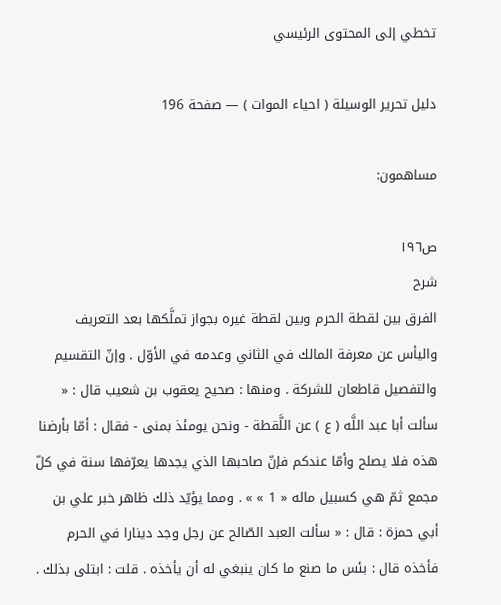تخطي إلى المحتوى الرئيسي

دليل تحرير الوسيلة ( احياء الموات ) — صفحة 196

مساهمون:

ص١٩٦
شرح
الفرق بين لقطة الحرم وبين لقطة غيره بجواز تملَّكها بعد التعريف واليأس عن معرفة المالك في الثاني وعدمه في الأوّل . وإنّ التقسيم والتفصيل قاطعان للشركة . ومنها : صحيح يعقوب بن شعيب قال : « سألت أبا عبد اللَّه ( ع ) عن اللَّقطة - ونحن يومئذ بمنى - فقال : أمّا بأرضنا هذه فلا يصلح وأمّا عندكم فإنّ صاحبها الذي يجدها يعرّفها سنة في كلّ مجمع ثمّ هي كسبيل ماله « 1 » » . ومما يؤيّد ذلك ظاهر خبر علي بن أبي حمزة : قال : « سألت العبد الصّالح عن رجل وجد دينارا في الحرم فأخذه قال : بئس ما صنع ما كان ينبغي له أن يأخذه . قلت : ابتلى بذلك .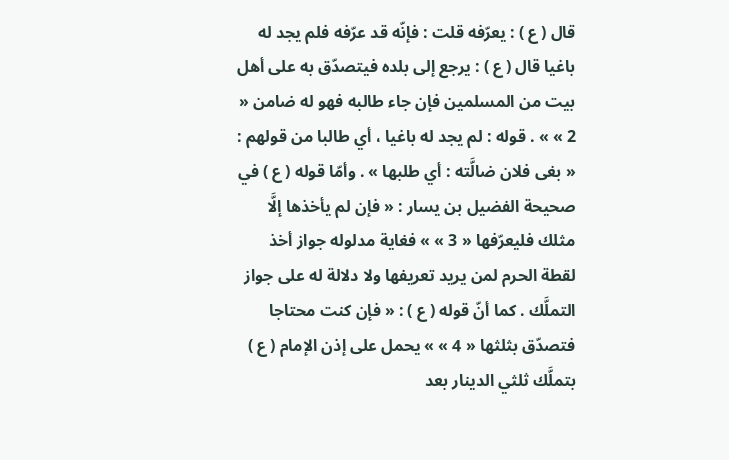قال ( ع ) : يعرّفه قلت : فإنّه قد عرّفه فلم يجد له باغيا قال ( ع ) : يرجع إلى بلده فيتصدّق به على أهل بيت من المسلمين فإن جاء طالبه فهو له ضامن « 2 » » . قوله : لم يجد له باغيا ، أي طالبا من قولهم : « بغى فلان ضالَّته : أي طلبها » . وأمّا قوله ( ع ) في صحيحة الفضيل بن يسار : « فإن لم يأخذها إلَّا مثلك فليعرّفها « 3 » » فغاية مدلوله جواز أخذ لقطة الحرم لمن يريد تعريفها ولا دلالة له على جواز التملَّك . كما أنّ قوله ( ع ) : « فإن كنت محتاجا فتصدّق بثلثها « 4 » » يحمل على إذن الإمام ( ع ) بتملَّك ثلثي الدينار بعد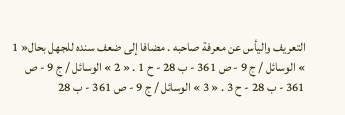التعريف واليأس عن معرفة صاحبه . مضافا إلى ضعف سنده للجهل بحال« 1 » الوسائل / ج 9 - ص 361 - ب 28 - ح 1 . « 2 » الوسائل / ج 9 - ص 361 - ب 28 - ح 3 . « 3 » الوسائل / ج 9 - ص 361 - ب 28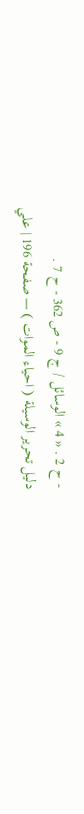- ح 2 . « 4 » الوسائل / ج 9 - ص 362 - ح 7 .
دليل تحرير الوسيلة ( احياء الموات ) — صفحة 196 | علي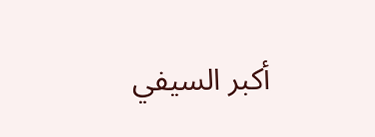أكبر السيفي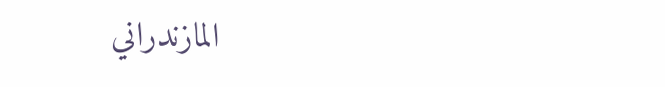المازندراني